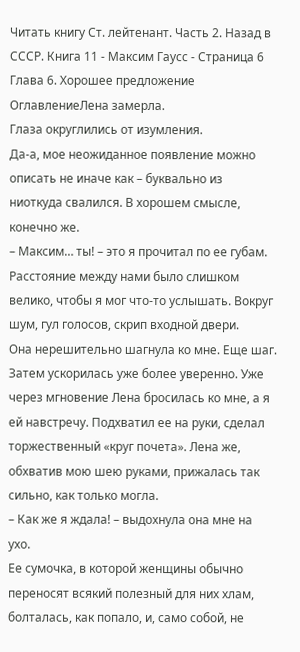Читать книгу Ст. лейтенант. Часть 2. Назад в СССР. Книга 11 - Максим Гаусс - Страница 6
Глава 6. Хорошее предложение
ОглавлениеЛена замерла.
Глаза округлились от изумления.
Да-а, мое неожиданное появление можно описать не иначе как – буквально из ниоткуда свалился. В хорошем смысле, конечно же.
– Максим… ты! – это я прочитал по ее губам. Расстояние между нами было слишком велико, чтобы я мог что-то услышать. Вокруг шум, гул голосов, скрип входной двери.
Она нерешительно шагнула ко мне. Еще шаг. Затем ускорилась уже более уверенно. Уже через мгновение Лена бросилась ко мне, а я ей навстречу. Подхватил ее на руки, сделал торжественный «круг почета». Лена же, обхватив мою шею руками, прижалась так сильно, как только могла.
– Как же я ждала! – выдохнула она мне на ухо.
Ее сумочка, в которой женщины обычно переносят всякий полезный для них хлам, болталась, как попало, и, само собой, не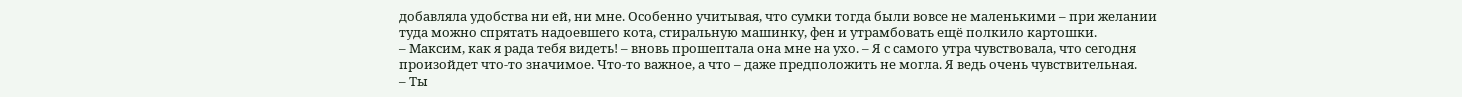добавляла удобства ни ей, ни мне. Особенно учитывая, что сумки тогда были вовсе не маленькими – при желании туда можно спрятать надоевшего кота, стиральную машинку, фен и утрамбовать ещё полкило картошки.
– Максим, как я рада тебя видеть! – вновь прошептала она мне на ухо. – Я с самого утра чувствовала, что сегодня произойдет что-то значимое. Что-то важное, а что – даже предположить не могла. Я ведь очень чувствительная.
– Ты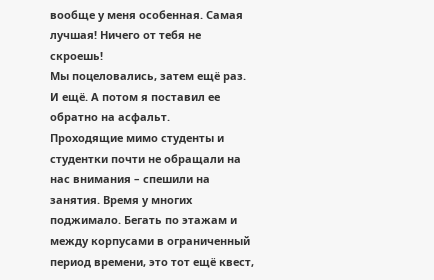вообще у меня особенная. Самая лучшая! Ничего от тебя не скроешь!
Мы поцеловались, затем ещё раз. И ещё. А потом я поставил ее обратно на асфальт.
Проходящие мимо студенты и студентки почти не обращали на нас внимания – спешили на занятия. Время у многих поджимало. Бегать по этажам и между корпусами в ограниченный период времени, это тот ещё квест,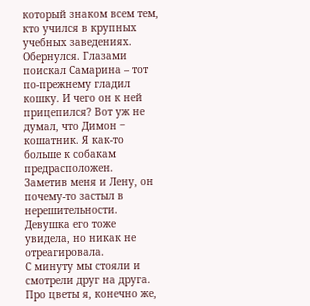который знаком всем тем, кто учился в крупных учебных заведениях.
Обернулся. Глазами поискал Самарина – тот по-прежнему гладил кошку. И чего он к ней прицепился? Вот уж не думал, что Димон ‒ кошатник. Я как-то больше к собакам предрасположен.
Заметив меня и Лену, он почему-то застыл в нерешительности.
Девушка его тоже увидела, но никак не отреагировала.
С минуту мы стояли и смотрели друг на друга. Про цветы я, конечно же,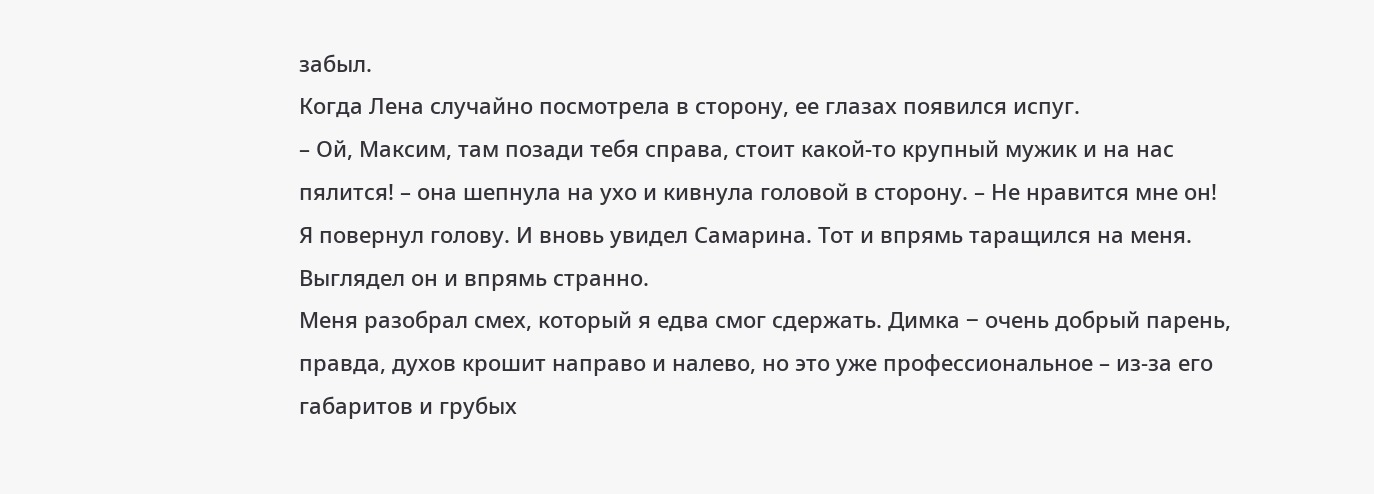забыл.
Когда Лена случайно посмотрела в сторону, ее глазах появился испуг.
– Ой, Максим, там позади тебя справа, стоит какой-то крупный мужик и на нас пялится! – она шепнула на ухо и кивнула головой в сторону. – Не нравится мне он!
Я повернул голову. И вновь увидел Самарина. Тот и впрямь таращился на меня. Выглядел он и впрямь странно.
Меня разобрал смех, который я едва смог сдержать. Димка ‒ очень добрый парень, правда, духов крошит направо и налево, но это уже профессиональное – из-за его габаритов и грубых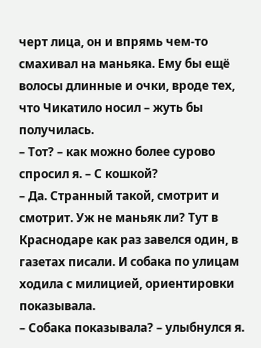черт лица, он и впрямь чем-то смахивал на маньяка. Ему бы ещё волосы длинные и очки, вроде тех, что Чикатило носил – жуть бы получилась.
– Тот? – как можно более сурово спросил я. – С кошкой?
– Да. Странный такой, смотрит и смотрит. Уж не маньяк ли? Тут в Краснодаре как раз завелся один, в газетах писали. И собака по улицам ходила с милицией, ориентировки показывала.
– Собака показывала? – улыбнулся я.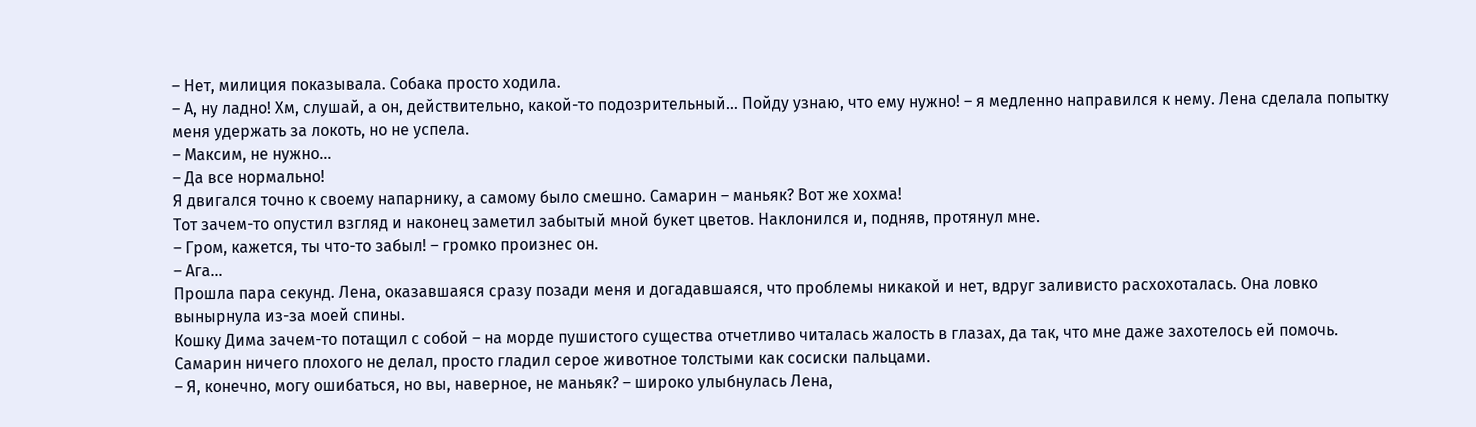– Нет, милиция показывала. Собака просто ходила.
– А, ну ладно! Хм, слушай, а он, действительно, какой-то подозрительный… Пойду узнаю, что ему нужно! – я медленно направился к нему. Лена сделала попытку меня удержать за локоть, но не успела.
– Максим, не нужно…
– Да все нормально!
Я двигался точно к своему напарнику, а самому было смешно. Самарин – маньяк? Вот же хохма!
Тот зачем-то опустил взгляд и наконец заметил забытый мной букет цветов. Наклонился и, подняв, протянул мне.
– Гром, кажется, ты что-то забыл! – громко произнес он.
– Ага…
Прошла пара секунд. Лена, оказавшаяся сразу позади меня и догадавшаяся, что проблемы никакой и нет, вдруг заливисто расхохоталась. Она ловко вынырнула из-за моей спины.
Кошку Дима зачем-то потащил с собой – на морде пушистого существа отчетливо читалась жалость в глазах, да так, что мне даже захотелось ей помочь. Самарин ничего плохого не делал, просто гладил серое животное толстыми как сосиски пальцами.
– Я, конечно, могу ошибаться, но вы, наверное, не маньяк? – широко улыбнулась Лена,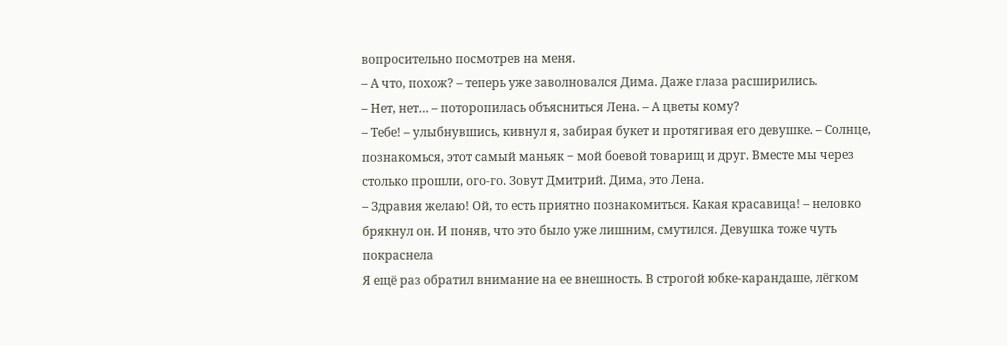вопросительно посмотрев на меня.
– А что, похож? – теперь уже заволновался Дима. Даже глаза расширились.
– Нет, нет… – поторопилась объясниться Лена. – А цветы кому?
– Тебе! – улыбнувшись, кивнул я, забирая букет и протягивая его девушке. – Солнце, познакомься, этот самый маньяк ‒ мой боевой товарищ и друг. Вместе мы через столько прошли, ого-го. Зовут Дмитрий. Дима, это Лена.
– Здравия желаю! Ой, то есть приятно познакомиться. Какая красавица! – неловко брякнул он. И поняв, что это было уже лишним, смутился. Девушка тоже чуть покраснела
Я ещё раз обратил внимание на ее внешность. В строгой юбке-карандаше, лёгком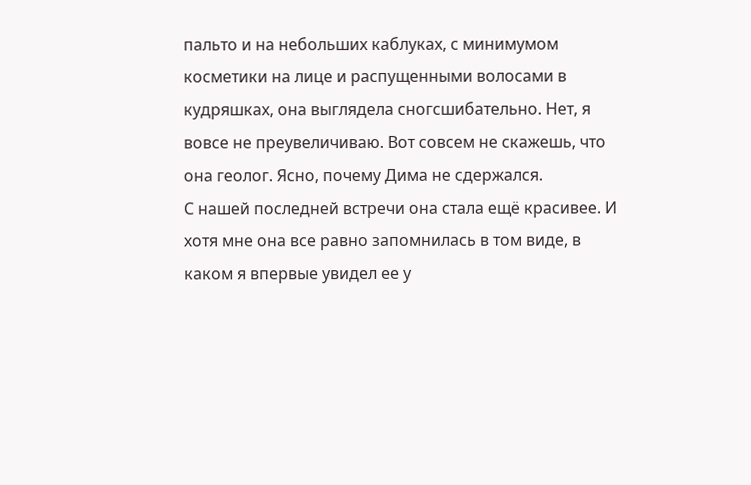пальто и на небольших каблуках, с минимумом косметики на лице и распущенными волосами в кудряшках, она выглядела сногсшибательно. Нет, я вовсе не преувеличиваю. Вот совсем не скажешь, что она геолог. Ясно, почему Дима не сдержался.
С нашей последней встречи она стала ещё красивее. И хотя мне она все равно запомнилась в том виде, в каком я впервые увидел ее у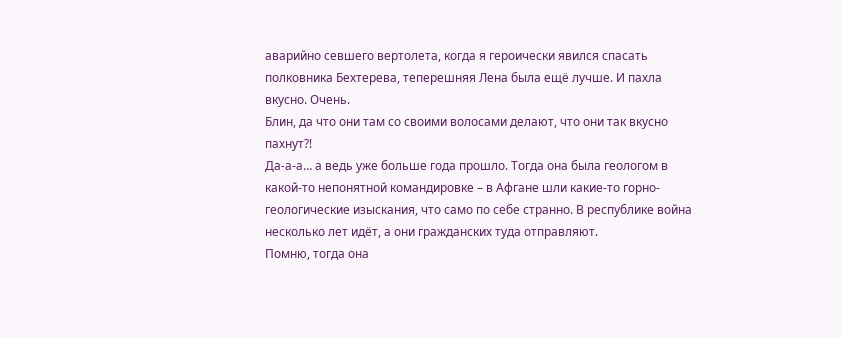аварийно севшего вертолета, когда я героически явился спасать полковника Бехтерева, теперешняя Лена была ещё лучше. И пахла вкусно. Очень.
Блин, да что они там со своими волосами делают, что они так вкусно пахнут?!
Да-а-а… а ведь уже больше года прошло. Тогда она была геологом в какой-то непонятной командировке – в Афгане шли какие-то горно-геологические изыскания, что само по себе странно. В республике война несколько лет идёт, а они гражданских туда отправляют.
Помню, тогда она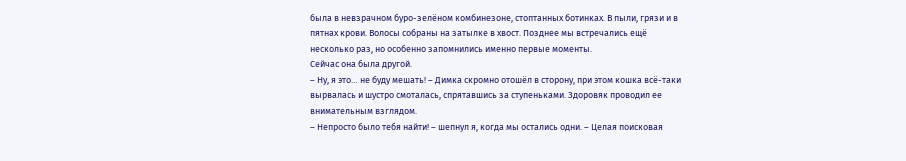была в невзрачном буро-зелёном комбинезоне, стоптанных ботинках. В пыли, грязи и в пятнах крови. Волосы собраны на затылке в хвост. Позднее мы встречались ещё несколько раз, но особенно запомнились именно первые моменты.
Сейчас она была другой.
– Ну, я это… не буду мешать! – Димка скромно отошёл в сторону, при этом кошка всё-таки вырвалась и шустро смоталась, спрятавшись за ступеньками. Здоровяк проводил ее внимательным взглядом.
– Непросто было тебя найти! – шепнул я, когда мы остались одни. – Целая поисковая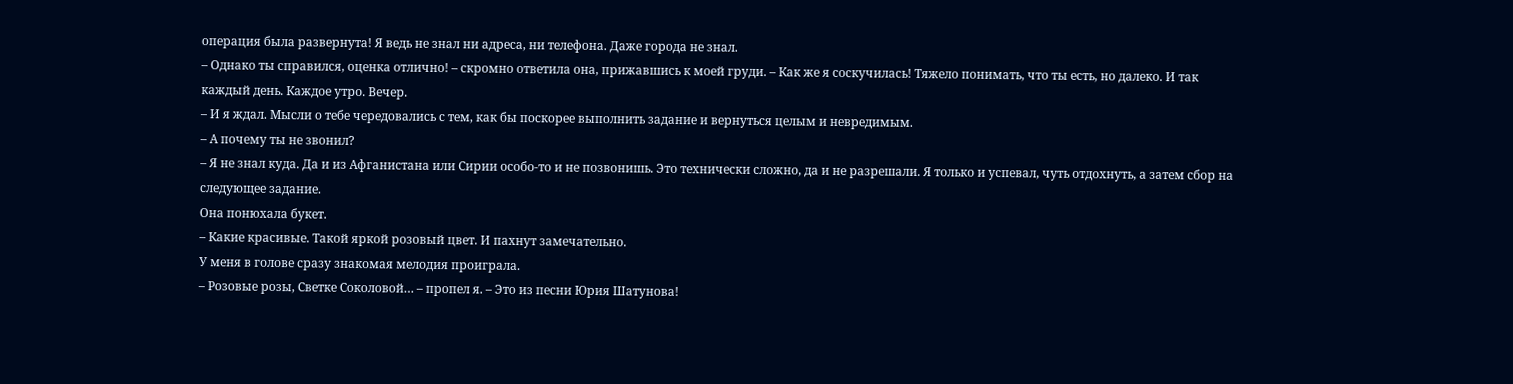операция была развернута! Я ведь не знал ни адреса, ни телефона. Даже города не знал.
– Однако ты справился, оценка отлично! – скромно ответила она, прижавшись к моей груди. – Как же я соскучилась! Тяжело понимать, что ты есть, но далеко. И так каждый день. Каждое утро. Вечер.
– И я ждал. Мысли о тебе чередовались с тем, как бы поскорее выполнить задание и вернуться целым и невредимым.
– А почему ты не звонил?
– Я не знал куда. Да и из Афганистана или Сирии особо-то и не позвонишь. Это технически сложно, да и не разрешали. Я только и успевал, чуть отдохнуть, а затем сбор на следующее задание.
Она понюхала букет.
– Какие красивые. Такой яркой розовый цвет. И пахнут замечательно.
У меня в голове сразу знакомая мелодия проиграла.
– Розовые розы, Светке Соколовой… – пропел я. – Это из песни Юрия Шатунова!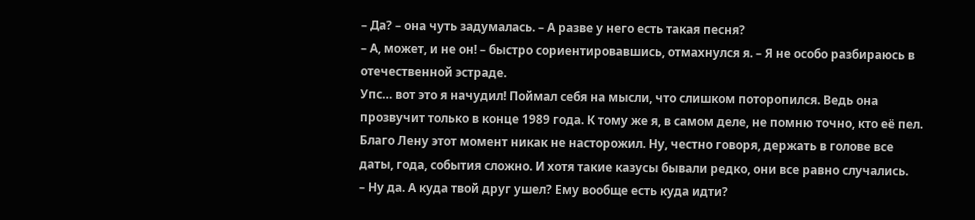– Да? – она чуть задумалась. – А разве у него есть такая песня?
– А, может, и не он! – быстро сориентировавшись, отмахнулся я. – Я не особо разбираюсь в отечественной эстраде.
Упс… вот это я начудил! Поймал себя на мысли, что слишком поторопился. Ведь она прозвучит только в конце 1989 года. К тому же я, в самом деле, не помню точно, кто её пел. Благо Лену этот момент никак не насторожил. Ну, честно говоря, держать в голове все даты, года, события сложно. И хотя такие казусы бывали редко, они все равно случались.
– Ну да. А куда твой друг ушел? Ему вообще есть куда идти?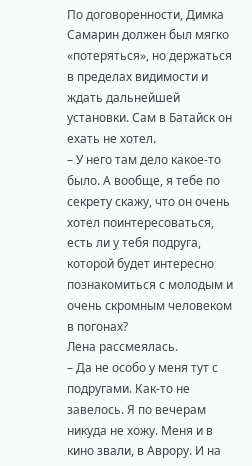По договоренности, Димка Самарин должен был мягко «потеряться», но держаться в пределах видимости и ждать дальнейшей установки. Сам в Батайск он ехать не хотел.
– У него там дело какое-то было. А вообще, я тебе по секрету скажу, что он очень хотел поинтересоваться, есть ли у тебя подруга, которой будет интересно познакомиться с молодым и очень скромным человеком в погонах?
Лена рассмеялась.
– Да не особо у меня тут с подругами. Как-то не завелось. Я по вечерам никуда не хожу. Меня и в кино звали, в Аврору. И на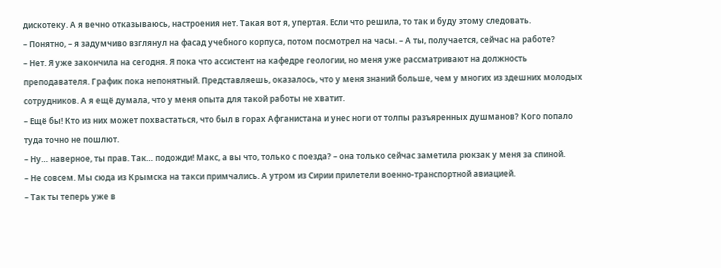дискотеку. А я вечно отказываюсь, настроения нет. Такая вот я, упертая. Если что решила, то так и буду этому следовать.
– Понятно, – я задумчиво взглянул на фасад учебного корпуса, потом посмотрел на часы. – А ты, получается, сейчас на работе?
– Нет. Я уже закончила на сегодня. Я пока что ассистент на кафедре геологии, но меня уже рассматривают на должность преподавателя. График пока непонятный. Представляешь, оказалось, что у меня знаний больше, чем у многих из здешних молодых сотрудников. А я ещё думала, что у меня опыта для такой работы не хватит.
– Ещё бы! Кто из них может похвастаться, что был в горах Афганистана и унес ноги от толпы разъяренных душманов? Кого попало туда точно не пошлют.
– Ну… наверное, ты прав. Так… подожди! Макс, а вы что, только с поезда? – она только сейчас заметила рюкзак у меня за спиной.
– Не совсем. Мы сюда из Крымска на такси примчались. А утром из Сирии прилетели военно-транспортной авиацией.
– Так ты теперь уже в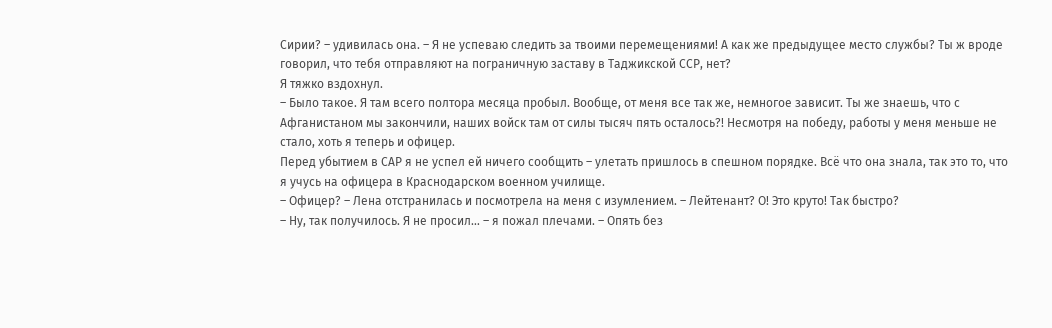Сирии? – удивилась она. – Я не успеваю следить за твоими перемещениями! А как же предыдущее место службы? Ты ж вроде говорил, что тебя отправляют на пограничную заставу в Таджикской ССР, нет?
Я тяжко вздохнул.
– Было такое. Я там всего полтора месяца пробыл. Вообще, от меня все так же, немногое зависит. Ты же знаешь, что с Афганистаном мы закончили, наших войск там от силы тысяч пять осталось?! Несмотря на победу, работы у меня меньше не стало, хоть я теперь и офицер.
Перед убытием в САР я не успел ей ничего сообщить – улетать пришлось в спешном порядке. Всё что она знала, так это то, что я учусь на офицера в Краснодарском военном училище.
– Офицер? – Лена отстранилась и посмотрела на меня с изумлением. – Лейтенант? О! Это круто! Так быстро?
– Ну, так получилось. Я не просил… – я пожал плечами. – Опять без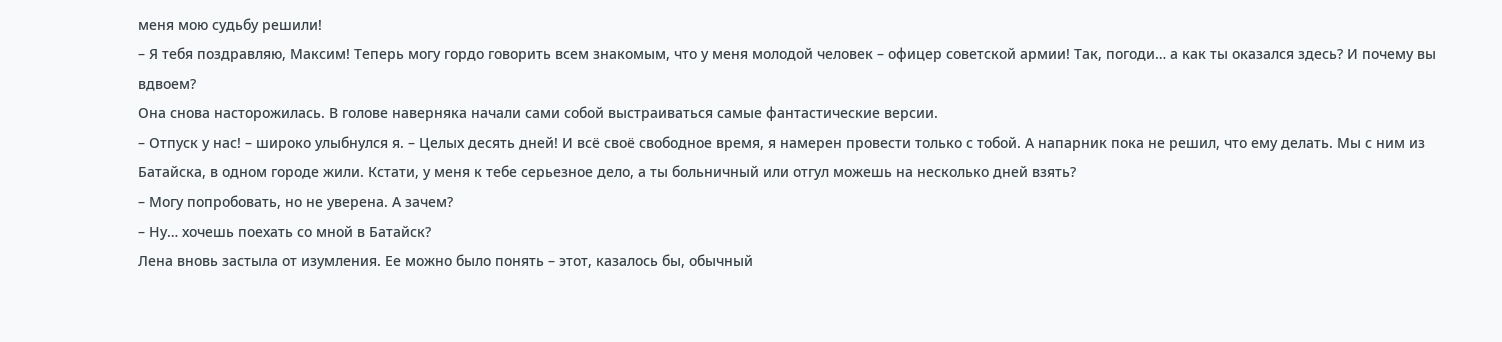меня мою судьбу решили!
– Я тебя поздравляю, Максим! Теперь могу гордо говорить всем знакомым, что у меня молодой человек – офицер советской армии! Так, погоди… а как ты оказался здесь? И почему вы вдвоем?
Она снова насторожилась. В голове наверняка начали сами собой выстраиваться самые фантастические версии.
– Отпуск у нас! – широко улыбнулся я. – Целых десять дней! И всё своё свободное время, я намерен провести только с тобой. А напарник пока не решил, что ему делать. Мы с ним из Батайска, в одном городе жили. Кстати, у меня к тебе серьезное дело, а ты больничный или отгул можешь на несколько дней взять?
– Могу попробовать, но не уверена. А зачем?
– Ну… хочешь поехать со мной в Батайск?
Лена вновь застыла от изумления. Ее можно было понять – этот, казалось бы, обычный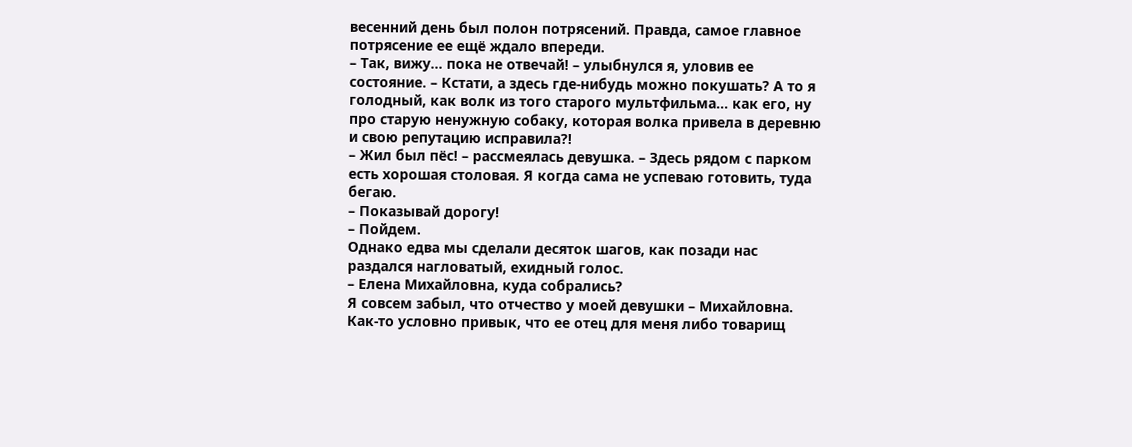весенний день был полон потрясений. Правда, самое главное потрясение ее ещё ждало впереди.
– Так, вижу… пока не отвечай! – улыбнулся я, уловив ее состояние. – Кстати, а здесь где-нибудь можно покушать? А то я голодный, как волк из того старого мультфильма… как его, ну про старую ненужную собаку, которая волка привела в деревню и свою репутацию исправила?!
– Жил был пёс! – рассмеялась девушка. – Здесь рядом с парком есть хорошая столовая. Я когда сама не успеваю готовить, туда бегаю.
– Показывай дорогу!
– Пойдем.
Однако едва мы сделали десяток шагов, как позади нас раздался нагловатый, ехидный голос.
– Елена Михайловна, куда собрались?
Я совсем забыл, что отчество у моей девушки – Михайловна. Как-то условно привык, что ее отец для меня либо товарищ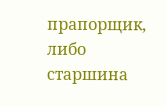прапорщик, либо старшина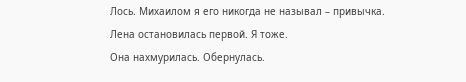Лось. Михаилом я его никогда не называл – привычка.
Лена остановилась первой. Я тоже.
Она нахмурилась. Обернулась.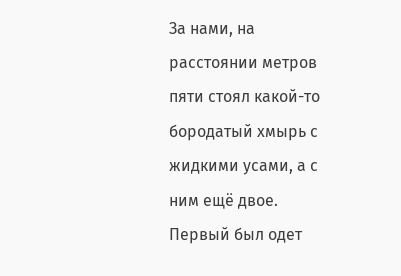За нами, на расстоянии метров пяти стоял какой-то бородатый хмырь с жидкими усами, а с ним ещё двое. Первый был одет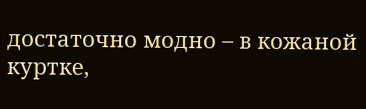достаточно модно – в кожаной куртке,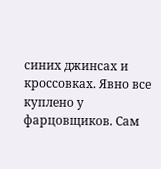синих джинсах и кроссовках. Явно все куплено у фарцовщиков. Сам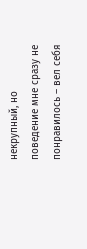некрупный, но поведение мне сразу не понравилось – вел себя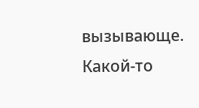вызывающе. Какой-то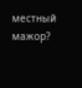местный мажор?